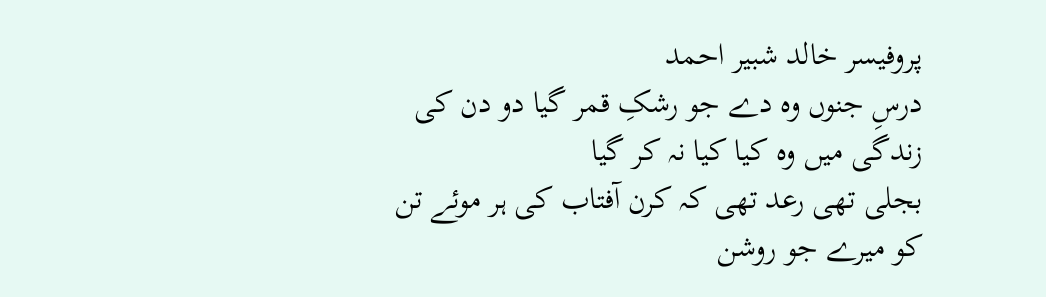پروفیسر خالد شبیر احمد
درسِ جنوں وہ دے جو رشکِ قمر گیا دو دن کی زندگی میں وہ کیا کیا نہ کر گیا
بجلی تھی رعد تھی کہ کرن آفتاب کی ہر موئے تن کو میرے جو روشن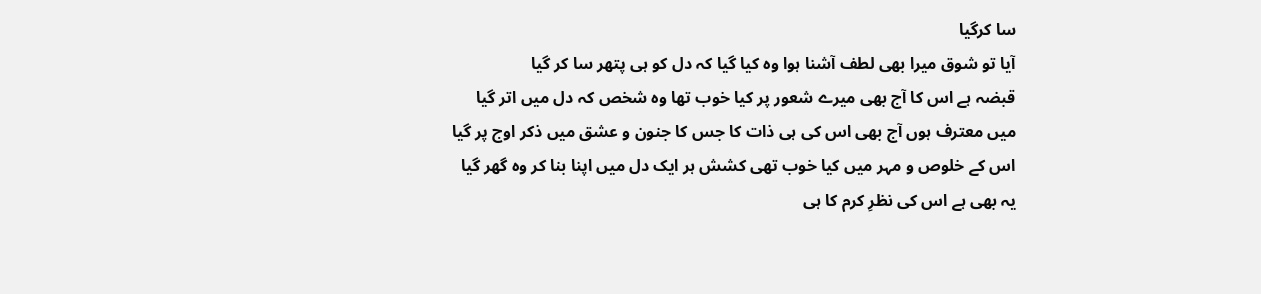سا کرگیا
آیا تو شوق میرا بھی لطف آشنا ہوا وہ کیا گیا کہ دل کو ہی پتھر سا کر گیا
قبضہ ہے اس کا آج بھی میرے شعور پر کیا خوب تھا وہ شخص کہ دل میں اتر گیا
میں معترف ہوں آج بھی اس کی ہی ذات کا جس کا جنون و عشق میں ذکر اوج پر گیا
اس کے خلوص و مہر میں کیا خوب تھی کشش ہر ایک دل میں اپنا بنا کر وہ گھر گیا
یہ بھی ہے اس کی نظرِ کرم کا ہی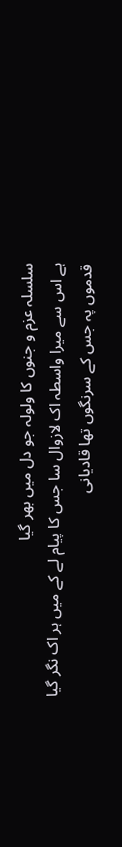سلسلہ عزم و جنوں کا ولولہ جو دل میں بھر گیا
ہے اس سے میرا واسطہ اک لازوال سا جس کا پیام لے کے میں ہر اک نگر گیا
قدموں پہ جس کے سرنگوں تھا قادیانی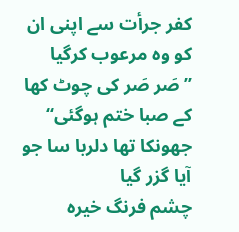کفر جرأت سے اپنی ان کو وہ مرعوب کرگیا
’’صَر صَر کی چوٹ کھا کے صبا ختم ہوگئی‘‘ جھونکا تھا دلربا سا جو آیا گزر گیا
چشم فرنگ خیرہ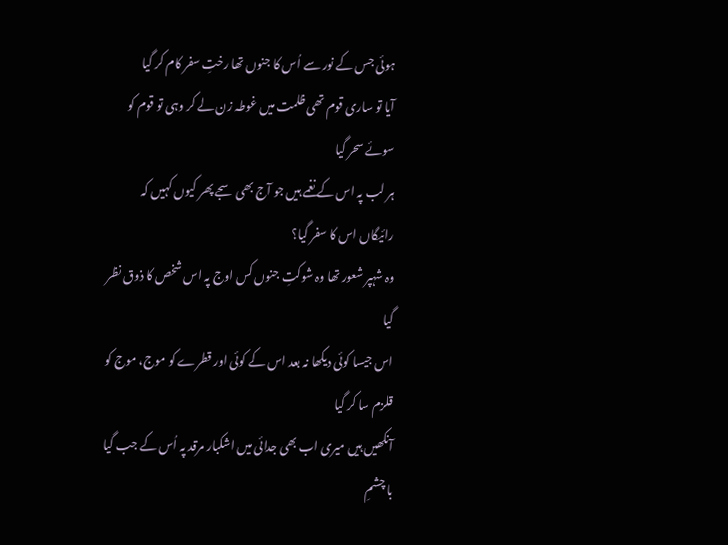ہوئی جس کے نور سے اُس کا جنوں تھا رختِ سفر کام کر گیا
آیا تو ساری قوم تھی ظلمت میں غوطہ زن لے کر وہی تو قوم کو سوئے سحر گیا
ہر لب پہ اس کے نغمے ہیں جو آج بھی سجے پھر کیوں کہیں کہ رائیگاں اس کا سفر گیا؟
وہ شہپر شعور تھا وہ شوکتِ جنوں کس اوج پہ اس شخص کا ذوق نظر گیا
اس جیسا کوئی دیکھا نہ بعد اس کے کوئی اور قطرے کو موج، موج کو قلزم سا کر گیا
آنکھیں ہیں میری اب بھی جدائی میں اشکبار مرقد پہ اُس کے جب گیا با چشمِ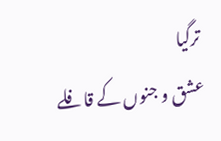ترگیا
عشق و جنوں کے قافلے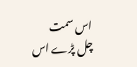اس سمت چل پڑے اس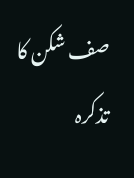صف شکن کا تذکرہ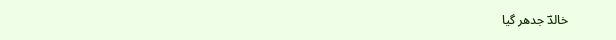خالدؔ جدھر گیا